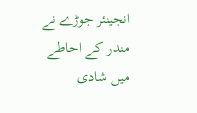انجینئر جوڑے نے مندر کے احاطے میں شادی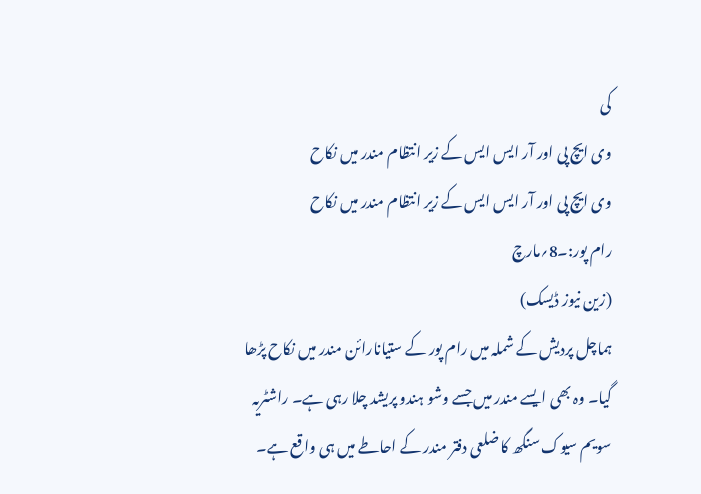کی
وی ایچ پی اور آر ایس ایس کے زیر انتظام مندر میں نکاح
وی ایچ پی اور آر ایس ایس کے زیر انتظام مندر میں نکاح
رام پور:۔8؍مارچ
(زین نیوز ڈیسک)
ہماچل پردیش کے شملہ میں رام پور کے ستیانارائن مندر میں نکاح پڑھا گیا۔ وہ بھی ایسے مندر میں جسے وشو ہندو پریشد چلا رہی ہے۔ راشٹریہ سویم سیوک سنگھ کا ضلعی دفتر مندر کے احاطے میں ہی واقع ہے۔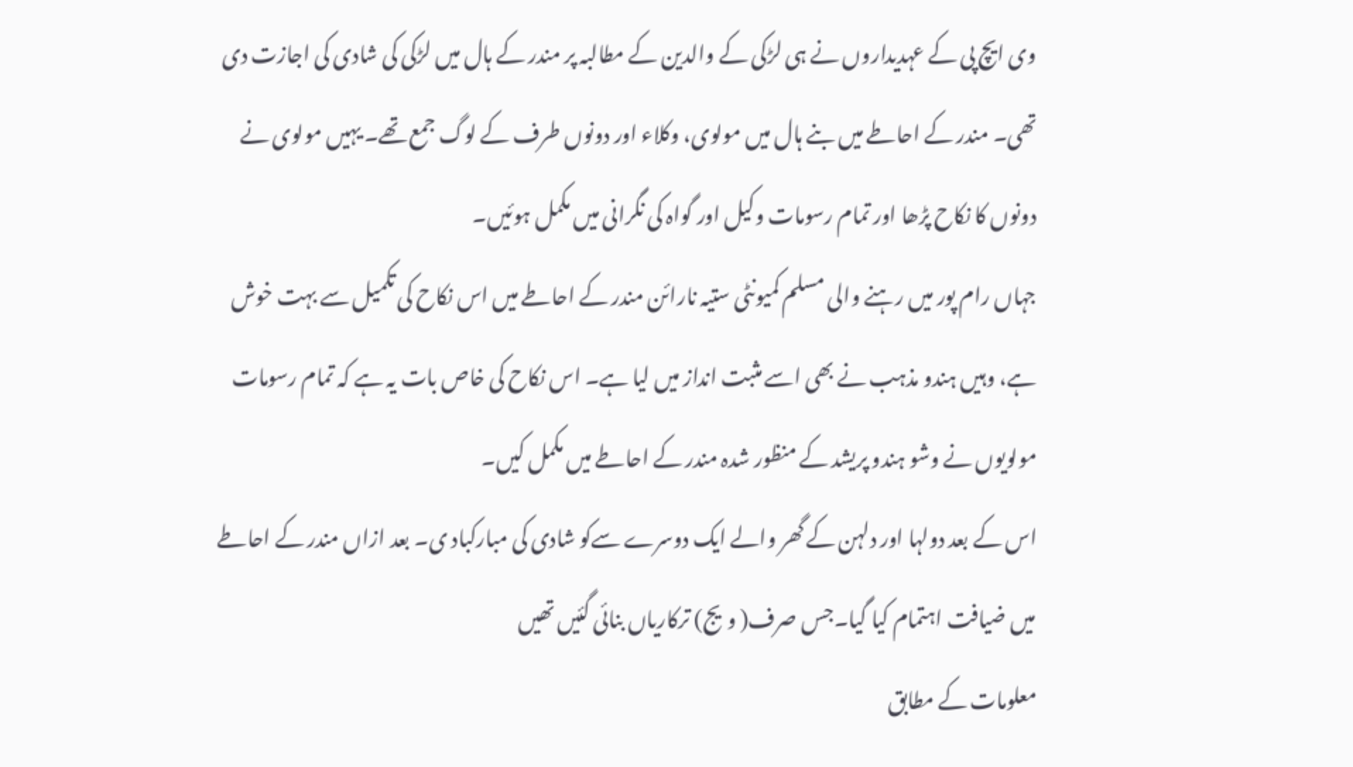وی ایچ پی کے عہدیداروں نے ہی لڑکی کے والدین کے مطالبہ پر مندر کے ہال میں لڑکی کی شادی کی اجازت دی تھی۔ مندر کے احاطے میں بنے ہال میں مولوی، وکلاء اور دونوں طرف کے لوگ جمع تھے۔ یہیں مولوی نے دونوں کا نکاح پڑھا اور تمام رسومات وکیل اور گواہ کی نگرانی میں مکمل ہوئیں۔
جہاں رام پور میں رہنے والی مسلم کمیونٹی ستیہ نارائن مندر کے احاطے میں اس نکاح کی تکمیل سے بہت خوش ہے، وہیں ہندو مذہب نے بھی اسے مثبت انداز میں لیا ہے۔ اس نکاح کی خاص بات یہ ہے کہ تمام رسومات مولویوں نے وشو ہندو پریشد کے منظور شدہ مندر کے احاطے میں مکمل کیں۔
اس کے بعد دولہا اور دلہن کے گھر والے ایک دوسرے سےکو شادی کی مبارکباد ی۔ بعد ازاں مندر کے احاطے میں ضیافت اہتمام کیا گیا۔جس صرف( ویج) ترکاریاں بنائی گئیں تھیں
معلومات کے مطابق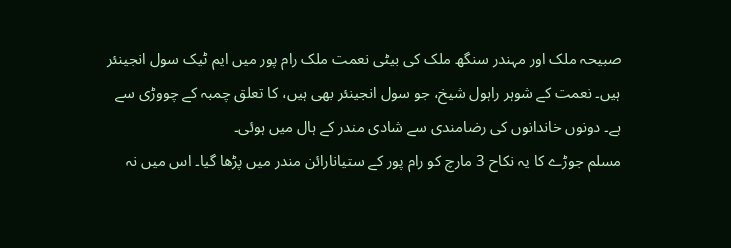صبیحہ ملک اور مہندر سنگھ ملک کی بیٹی نعمت ملک رام پور میں ایم ٹیک سول انجینئر ہیں۔ نعمت کے شوہر راہول شیخ، جو سول انجینئر بھی ہیں، کا تعلق چمبہ کے چووڑی سے ہے۔ دونوں خاندانوں کی رضامندی سے شادی مندر کے ہال میں ہوئی۔
مسلم جوڑے کا یہ نکاح 3 مارچ کو رام پور کے ستیانارائن مندر میں پڑھا گیا۔ اس میں نہ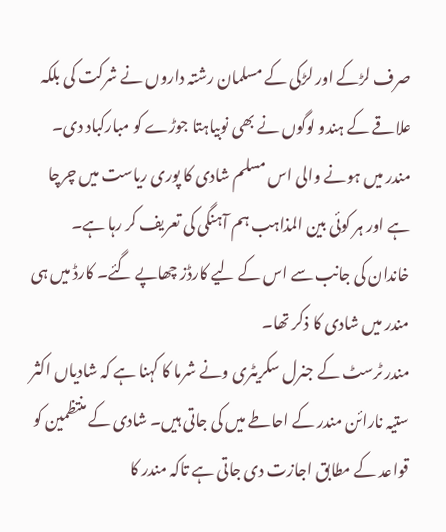صرف لڑکے اور لڑکی کے مسلمان رشتہ داروں نے شرکت کی بلکہ علاقے کے ہندو لوگوں نے بھی نوبیاہتا جوڑے کو مبارکباد دی۔
مندر میں ہونے والی اس مسلم شادی کا پوری ریاست میں چرچا ہے اور ہر کوئی بین المذاہب ہم آہنگی کی تعریف کر رہا ہے۔ خاندان کی جانب سے اس کے لیے کارڈز چھاپے گئے۔ کارڈ میں ہی مندر میں شادی کا ذکر تھا۔
مندر ٹرسٹ کے جنرل سکریٹری ونے شرما کا کہنا ہے کہ شادیاں اکثر ستیہ نارائن مندر کے احاطے میں کی جاتی ہیں۔ شادی کے منتظمین کو قواعد کے مطابق اجازت دی جاتی ہے تاکہ مندر کا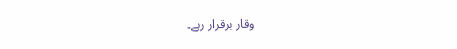وقار برقرار رہے۔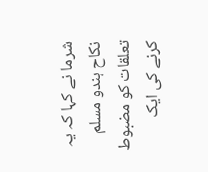شرما نے کہا کہ یہ نکاح ہندو مسلم تعلقات کو مضبوط کرنے کی ایک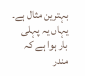بہترین مثال ہے۔ یہاں یہ پہلی بار ہوا ہے کہ مندر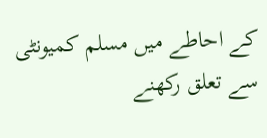کے احاطے میں مسلم کمیونٹی سے تعلق رکھنے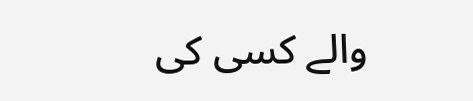والے کسی کی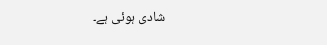شادی ہوئی ہے۔